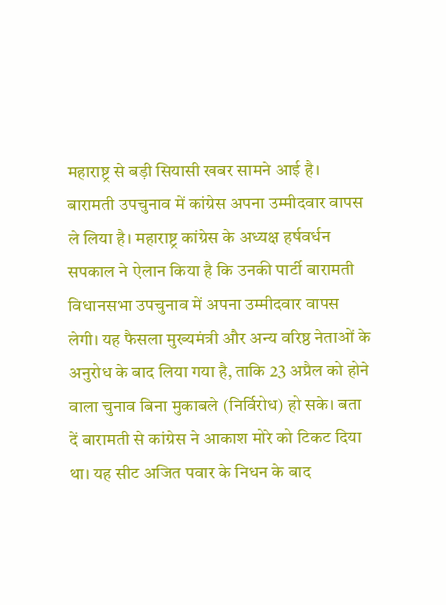महाराष्ट्र से बड़ी सियासी खबर सामने आई है। बारामती उपचुनाव में कांग्रेस अपना उम्मीदवार वापस ले लिया है। महाराष्ट्र कांग्रेस के अध्यक्ष हर्षवर्धन सपकाल ने ऐलान किया है कि उनकी पार्टी बारामती विधानसभा उपचुनाव में अपना उम्मीदवार वापस लेगी। यह फैसला मुख्यमंत्री और अन्य वरिष्ठ नेताओं के अनुरोध के बाद लिया गया है, ताकि 23 अप्रैल को होने वाला चुनाव बिना मुकाबले (निर्विरोध) हो सके। बता दें बारामती से कांग्रेस ने आकाश मोरे को टिकट दिया था। यह सीट अजित पवार के निधन के बाद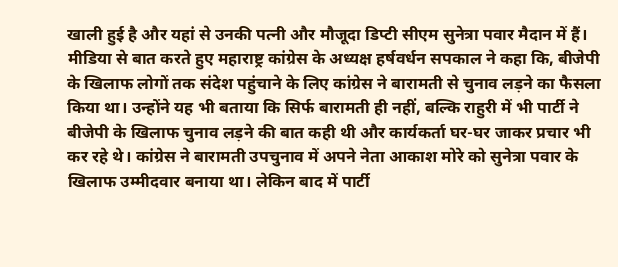खाली हुई है और यहां से उनकी पत्नी और मौजूदा डिप्टी सीएम सुनेत्रा पवार मैदान में हैं।
मीडिया से बात करते हुए महाराष्ट्र कांग्रेस के अध्यक्ष हर्षवर्धन सपकाल ने कहा कि, बीजेपी के खिलाफ लोगों तक संदेश पहुंचाने के लिए कांग्रेस ने बारामती से चुनाव लड़ने का फैसला किया था। उन्होंने यह भी बताया कि सिर्फ बारामती ही नहीं, बल्कि राहुरी में भी पार्टी ने बीजेपी के खिलाफ चुनाव लड़ने की बात कही थी और कार्यकर्ता घर-घर जाकर प्रचार भी कर रहे थे। कांग्रेस ने बारामती उपचुनाव में अपने नेता आकाश मोरे को सुनेत्रा पवार के खिलाफ उम्मीदवार बनाया था। लेकिन बाद में पार्टी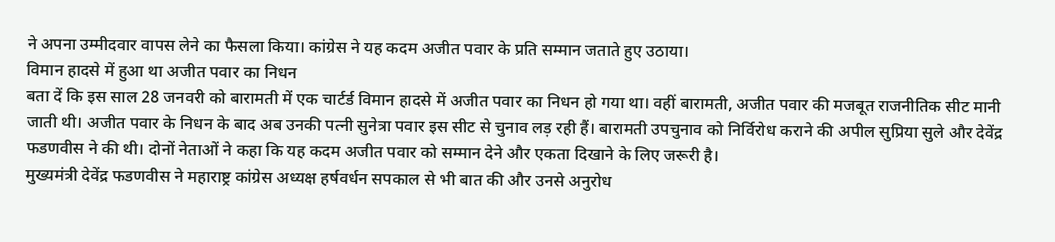ने अपना उम्मीदवार वापस लेने का फैसला किया। कांग्रेस ने यह कदम अजीत पवार के प्रति सम्मान जताते हुए उठाया।
विमान हादसे में हुआ था अजीत पवार का निधन
बता दें कि इस साल 28 जनवरी को बारामती में एक चार्टर्ड विमान हादसे में अजीत पवार का निधन हो गया था। वहीं बारामती, अजीत पवार की मजबूत राजनीतिक सीट मानी जाती थी। अजीत पवार के निधन के बाद अब उनकी पत्नी सुनेत्रा पवार इस सीट से चुनाव लड़ रही हैं। बारामती उपचुनाव को निर्विरोध कराने की अपील सुप्रिया सुले और देवेंद्र फडणवीस ने की थी। दोनों नेताओं ने कहा कि यह कदम अजीत पवार को सम्मान देने और एकता दिखाने के लिए जरूरी है।
मुख्यमंत्री देवेंद्र फडणवीस ने महाराष्ट्र कांग्रेस अध्यक्ष हर्षवर्धन सपकाल से भी बात की और उनसे अनुरोध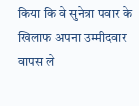किया कि वे सुनेत्रा पवार के खिलाफ अपना उम्मीदवार वापस ले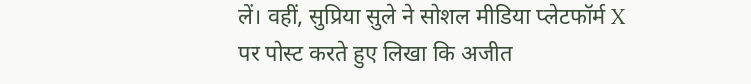लें। वहीं, सुप्रिया सुले ने सोशल मीडिया प्लेटफॉर्म X पर पोस्ट करते हुए लिखा कि अजीत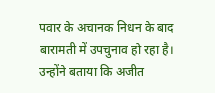पवार के अचानक निधन के बाद बारामती में उपचुनाव हो रहा है। उन्होंने बताया कि अजीत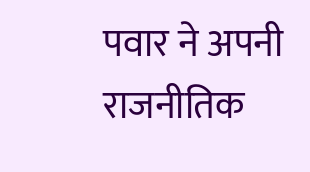पवार ने अपनी राजनीतिक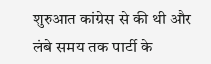शुरुआत कांग्रेस से की थी और लंबे समय तक पार्टी के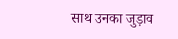साथ उनका जुड़ाव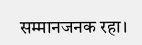सम्मानजनक रहा।